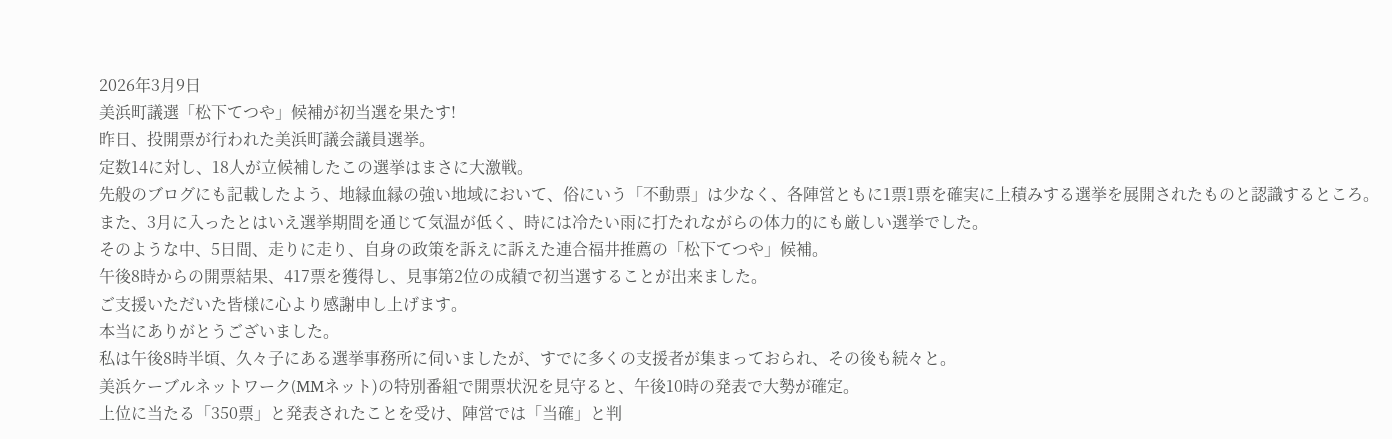2026年3月9日
美浜町議選「松下てつや」候補が初当選を果たす!
昨日、投開票が行われた美浜町議会議員選挙。
定数14に対し、18人が立候補したこの選挙はまさに大激戦。
先般のブログにも記載したよう、地縁血縁の強い地域において、俗にいう「不動票」は少なく、各陣営ともに1票1票を確実に上積みする選挙を展開されたものと認識するところ。
また、3月に入ったとはいえ選挙期間を通じて気温が低く、時には冷たい雨に打たれながらの体力的にも厳しい選挙でした。
そのような中、5日間、走りに走り、自身の政策を訴えに訴えた連合福井推薦の「松下てつや」候補。
午後8時からの開票結果、417票を獲得し、見事第2位の成績で初当選することが出来ました。
ご支援いただいた皆様に心より感謝申し上げます。
本当にありがとうございました。
私は午後8時半頃、久々子にある選挙事務所に伺いましたが、すでに多くの支援者が集まっておられ、その後も続々と。
美浜ケーブルネットワーク(MMネット)の特別番組で開票状況を見守ると、午後10時の発表で大勢が確定。
上位に当たる「350票」と発表されたことを受け、陣営では「当確」と判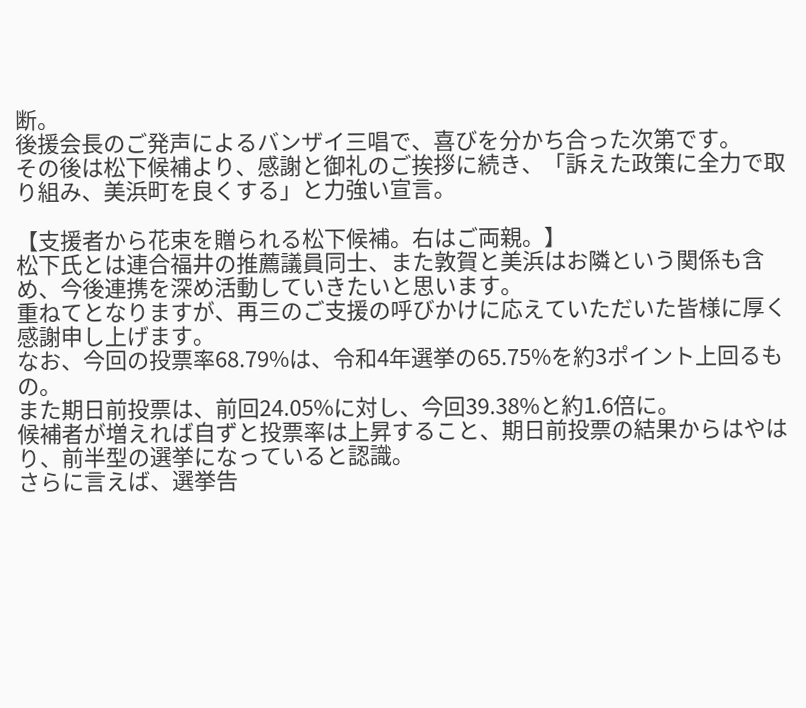断。
後援会長のご発声によるバンザイ三唱で、喜びを分かち合った次第です。
その後は松下候補より、感謝と御礼のご挨拶に続き、「訴えた政策に全力で取り組み、美浜町を良くする」と力強い宣言。

【支援者から花束を贈られる松下候補。右はご両親。】
松下氏とは連合福井の推薦議員同士、また敦賀と美浜はお隣という関係も含め、今後連携を深め活動していきたいと思います。
重ねてとなりますが、再三のご支援の呼びかけに応えていただいた皆様に厚く感謝申し上げます。
なお、今回の投票率68.79%は、令和4年選挙の65.75%を約3ポイント上回るもの。
また期日前投票は、前回24.05%に対し、今回39.38%と約1.6倍に。
候補者が増えれば自ずと投票率は上昇すること、期日前投票の結果からはやはり、前半型の選挙になっていると認識。
さらに言えば、選挙告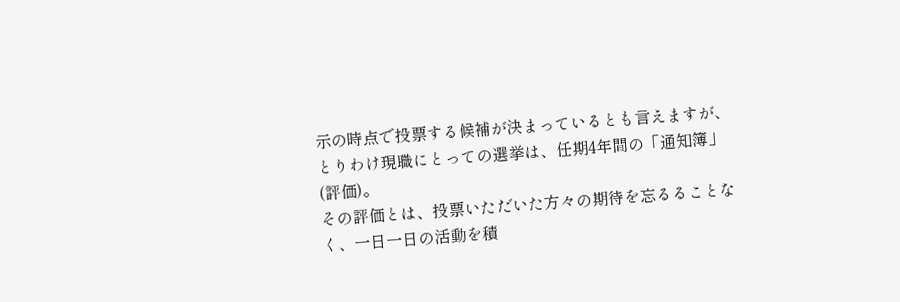示の時点で投票する候補が決まっているとも言えますが、とりわけ現職にとっての選挙は、任期4年間の「通知簿」(評価)。
その評価とは、投票いただいた方々の期待を忘るることなく、一日一日の活動を積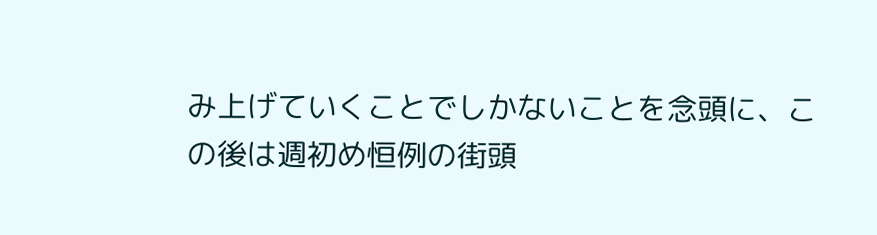み上げていくことでしかないことを念頭に、この後は週初め恒例の街頭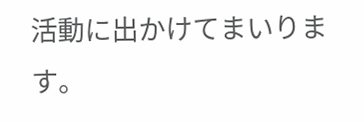活動に出かけてまいります。